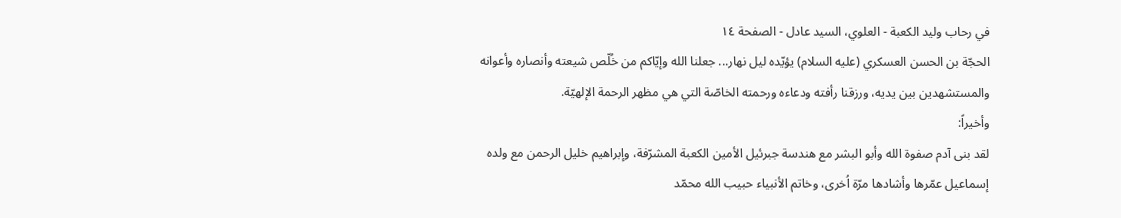في رحاب وليد الكعبة - العلوي، السيد عادل - الصفحة ١٤
الحجّة بن الحسن العسكري (عليه السلام) يؤيّده ليل نهار... جعلنا الله وإيّاكم من خُلّص شيعته وأنصاره وأعوانه والمستشهدين بين يديه، ورزقنا رأفته ودعاءه ورحمته الخاصّة التي هي مظهر الرحمة الإلهيّة.
وأخيراً:
لقد بنى آدم صفوة الله وأبو البشر مع هندسة جبرئيل الأمين الكعبة المشرّفة، وإبراهيم خليل الرحمن مع ولده إسماعيل عمّرها وأشادها مرّة اُخرى، وخاتم الأنبياء حبيب الله محمّد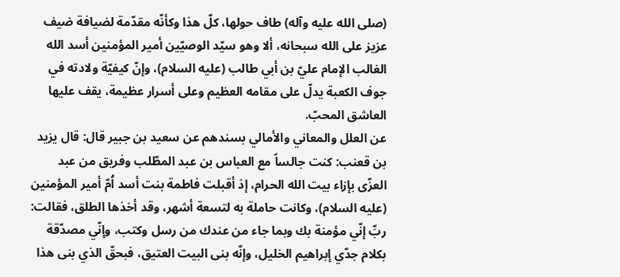(صلى الله عليه وآله) طاف حولها، كلّ هذا وكأنّه مقدّمة لضيافة ضيف عزيز على الله سبحانه، ألا وهو سيّد الوصيّين أمير المؤمنين أسد الله الغالب الإمام عليّ بن أبي طالب (عليه السلام)، وإنّ كيفيّة ولادته في جوف الكعبة يدلّ على مقامه العظيم وعلى أسرار عظيمة، يقف عليها العاشق المحبّ.
عن العلل والمعاني والأمالي بسندهم عن سعيد بن جبير قال: قال يزيد بن قعنب: كنت جالساً مع العباس بن عبد المطّلب وفريق من عبد العزّى بإزاء بيت الله الحرام، إذ أقبلت فاطمة بنت أسد اُمّ أمير المؤمنين (عليه السلام)، وكانت حاملة به لتسعة أشهر، وقد أخذها الطلق، فقالت: ربِّ إنّي مؤمنة بك وبما جاء من عندك من رسل وكتب، وإنّي مصدّقة بكلام جدّي إبراهيم الخليل، وإنّه بنى البيت العتيق، فبحقّ الذي بنى هذا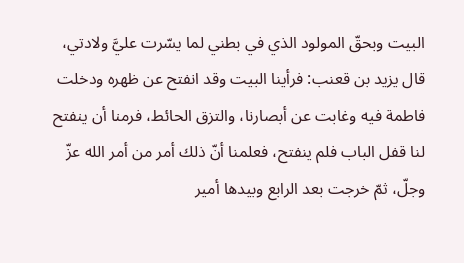البيت وبحقّ المولود الذي في بطني لما يسّرت عليَّ ولادتي، قال يزيد بن قعنب: فرأينا البيت وقد انفتح عن ظهره ودخلت فاطمة فيه وغابت عن أبصارنا، والتزق الحائط، فرمنا أن ينفتح لنا قفل الباب فلم ينفتح، فعلمنا أنّ ذلك أمر من أمر الله عزّ وجلّ، ثمّ خرجت بعد الرابع وبيدها أمير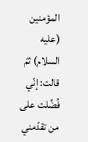المؤمنين (عليه السلام) ثمّ قالت: إنّي فُضِّلت على من تقدّمني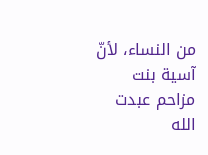من النساء، لأنّ آسية بنت مزاحم عبدت الله